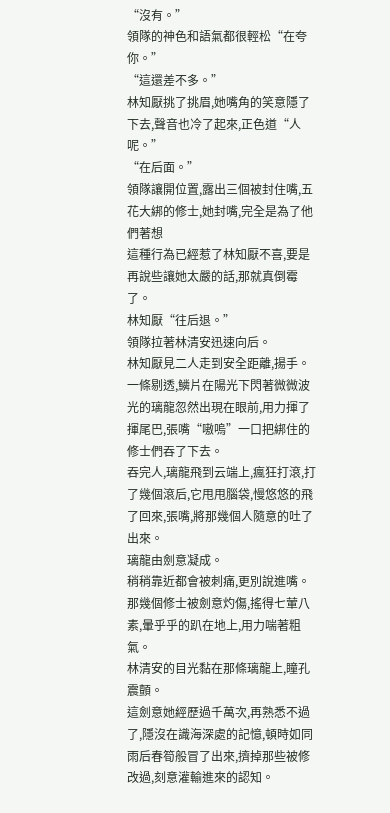“沒有。”
領隊的神色和語氣都很輕松“在夸你。”
“這還差不多。”
林知厭挑了挑眉,她嘴角的笑意隱了下去,聲音也冷了起來,正色道“人呢。”
“在后面。”
領隊讓開位置,露出三個被封住嘴,五花大綁的修士,她封嘴,完全是為了他們著想
這種行為已經惹了林知厭不喜,要是再說些讓她太嚴的話,那就真倒霉了。
林知厭“往后退。”
領隊拉著林清安迅速向后。
林知厭見二人走到安全距離,揚手。
一條剔透,鱗片在陽光下閃著微微波光的璃龍忽然出現在眼前,用力揮了揮尾巴,張嘴“嗷嗚”一口把綁住的修士們吞了下去。
吞完人,璃龍飛到云端上,瘋狂打滾,打了幾個滾后,它甩甩腦袋,慢悠悠的飛了回來,張嘴,將那幾個人隨意的吐了出來。
璃龍由劍意凝成。
稍稍靠近都會被刺痛,更別說進嘴。
那幾個修士被劍意灼傷,搖得七葷八素,暈乎乎的趴在地上,用力喘著粗氣。
林清安的目光黏在那條璃龍上,瞳孔震顫。
這劍意她經歷過千萬次,再熟悉不過了,隱沒在識海深處的記憶,頓時如同雨后春筍般冒了出來,擠掉那些被修改過,刻意灌輸進來的認知。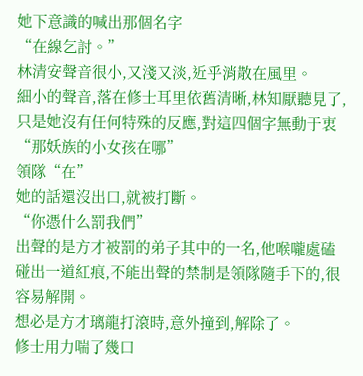她下意識的喊出那個名字
“在線乞討。”
林清安聲音很小,又淺又淡,近乎消散在風里。
細小的聲音,落在修士耳里依舊清晰,林知厭聽見了,只是她沒有任何特殊的反應,對這四個字無動于衷“那妖族的小女孩在哪”
領隊“在”
她的話還沒出口,就被打斷。
“你憑什么罰我們”
出聲的是方才被罰的弟子其中的一名,他喉嚨處磕碰出一道紅痕,不能出聲的禁制是領隊隨手下的,很容易解開。
想必是方才璃龍打滾時,意外撞到,解除了。
修士用力喘了幾口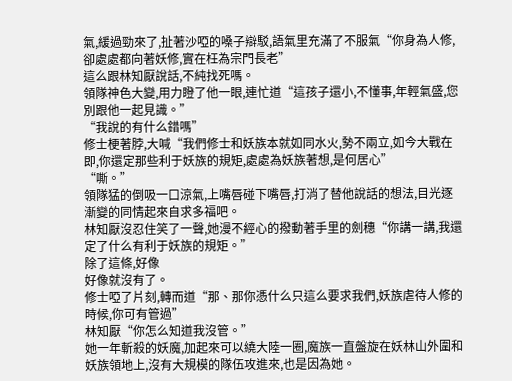氣,緩過勁來了,扯著沙啞的嗓子辯駁,語氣里充滿了不服氣“你身為人修,卻處處都向著妖修,實在枉為宗門長老”
這么跟林知厭說話,不純找死嗎。
領隊神色大變,用力瞪了他一眼,連忙道“這孩子還小,不懂事,年輕氣盛,您別跟他一起見識。”
“我說的有什么錯嗎”
修士梗著脖,大喊“我們修士和妖族本就如同水火,勢不兩立,如今大戰在即,你還定那些利于妖族的規矩,處處為妖族著想,是何居心”
“嘶。”
領隊猛的倒吸一口涼氣,上嘴唇碰下嘴唇,打消了替他說話的想法,目光逐漸變的同情起來自求多福吧。
林知厭沒忍住笑了一聲,她漫不經心的撥動著手里的劍穗“你講一講,我還定了什么有利于妖族的規矩。”
除了這條,好像
好像就沒有了。
修士啞了片刻,轉而道“那、那你憑什么只這么要求我們,妖族虐待人修的時候,你可有管過”
林知厭“你怎么知道我沒管。”
她一年斬殺的妖魔,加起來可以繞大陸一圈,魔族一直盤旋在妖林山外圍和妖族領地上,沒有大規模的隊伍攻進來,也是因為她。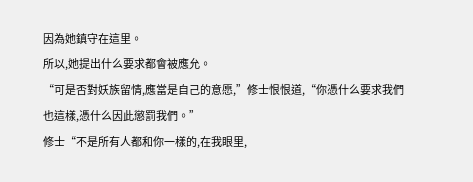因為她鎮守在這里。
所以,她提出什么要求都會被應允。
“可是否對妖族留情,應當是自己的意愿,”修士恨恨道,“你憑什么要求我們也這樣,憑什么因此懲罰我們。”
修士“不是所有人都和你一樣的,在我眼里,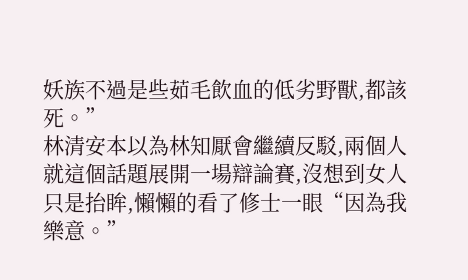妖族不過是些茹毛飲血的低劣野獸,都該死。”
林清安本以為林知厭會繼續反駁,兩個人就這個話題展開一場辯論賽,沒想到女人只是抬眸,懶懶的看了修士一眼“因為我樂意。”